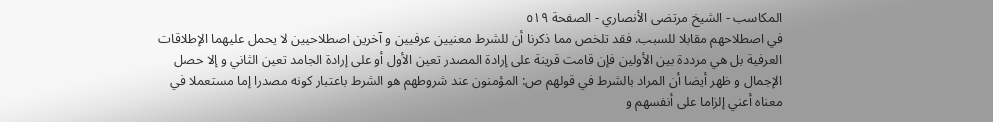المكاسب - الشيخ مرتضى الأنصاري - الصفحة ٥١٩
في اصطلاحهم مقابلا للسبب. فقد تلخص مما ذكرنا أن للشرط معنيين عرفيين و آخرين اصطلاحيين لا يحمل عليهما الإطلاقات العرفية بل هي مرددة بين الأولين فإن قامت قرينة على إرادة المصدر تعين الأول أو على إرادة الجامد تعين الثاني و إلا حصل الإجمال و ظهر أيضا أن المراد بالشرط في قولهم ص: المؤمنون عند شروطهم هو الشرط باعتبار كونه مصدرا إما مستعملا في معناه أعني إلزاما على أنفسهم و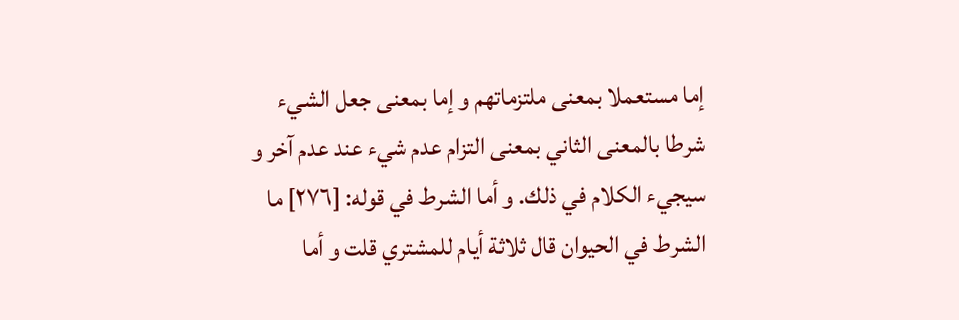إما مستعملا بمعنى ملتزماتهم و إما بمعنى جعل الشيء شرطا بالمعنى الثاني بمعنى التزام عدم شيء عند عدم آخر و سيجيء الكلام في ذلك. و أما الشرط في قوله: [٢٧٦] ما الشرط في الحيوان قال ثلاثة أيام للمشتري قلت و أما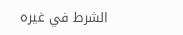الشرط في غيره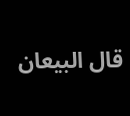قال البيعان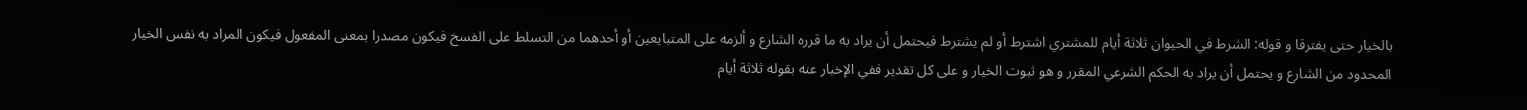بالخيار حتى يفترقا و قوله: الشرط في الحيوان ثلاثة أيام للمشتري اشترط أو لم يشترط فيحتمل أن يراد به ما قرره الشارع و ألزمه على المتبايعين أو أحدهما من التسلط على الفسخ فيكون مصدرا بمعنى المفعول فيكون المراد به نفس الخيار المحدود من الشارع و يحتمل أن يراد به الحكم الشرعي المقرر و هو ثبوت الخيار و على كل تقدير ففي الإخبار عنه بقوله ثلاثة أيام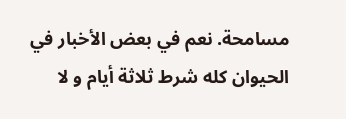مسامحة. نعم في بعض الأخبار في الحيوان كله شرط ثلاثة أيام و لا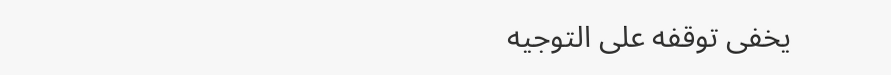يخفى توقفه على التوجيه